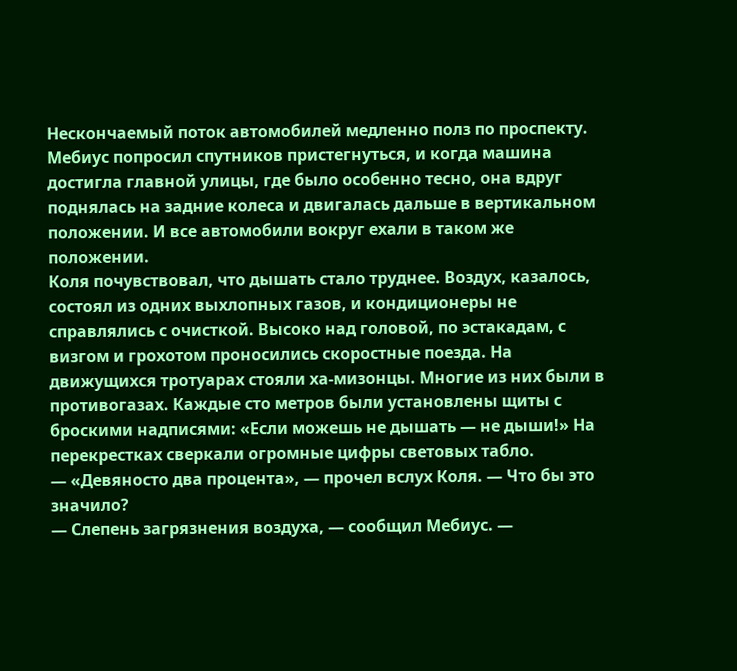Нескончаемый поток автомобилей медленно полз по проспекту. Мебиус попросил спутников пристегнуться, и когда машина достигла главной улицы, где было особенно тесно, она вдруг поднялась на задние колеса и двигалась дальше в вертикальном положении. И все автомобили вокруг ехали в таком же положении.
Коля почувствовал, что дышать стало труднее. Воздух, казалось, состоял из одних выхлопных газов, и кондиционеры не справлялись с очисткой. Высоко над головой, по эстакадам, с визгом и грохотом проносились скоростные поезда. На движущихся тротуарах стояли ха-мизонцы. Многие из них были в противогазах. Каждые сто метров были установлены щиты с броскими надписями: «Если можешь не дышать — не дыши!» На перекрестках сверкали огромные цифры световых табло.
— «Девяносто два процента», — прочел вслух Коля. — Что бы это значило?
— Слепень загрязнения воздуха, — сообщил Мебиус. —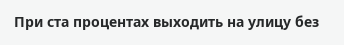При ста процентах выходить на улицу без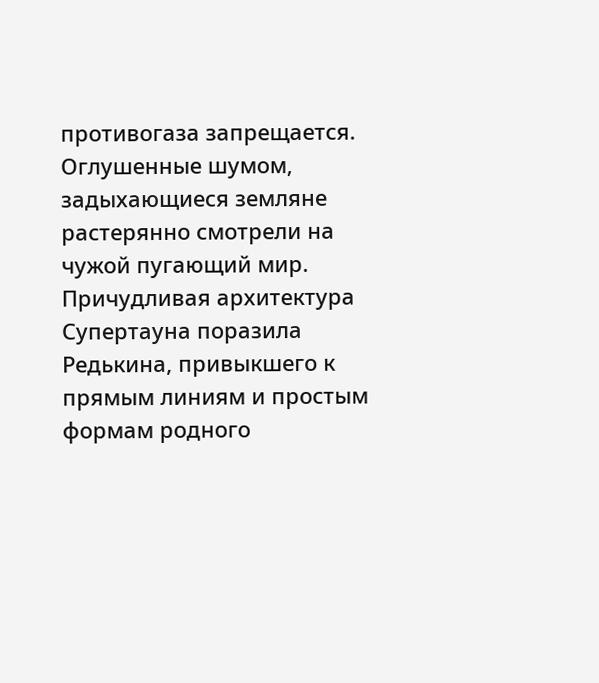противогаза запрещается.
Оглушенные шумом, задыхающиеся земляне растерянно смотрели на чужой пугающий мир. Причудливая архитектура Супертауна поразила Редькина, привыкшего к прямым линиям и простым формам родного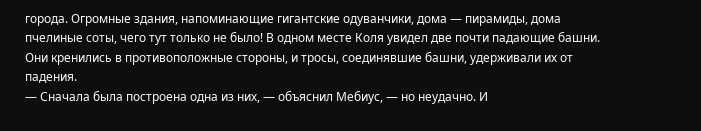города. Огромные здания, напоминающие гигантские одуванчики, дома — пирамиды, дома пчелиные соты, чего тут только не было! В одном месте Коля увидел две почти падающие башни. Они кренились в противоположные стороны, и тросы, соединявшие башни, удерживали их от падения.
— Сначала была построена одна из них, — объяснил Мебиус, — но неудачно. И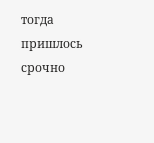тогда пришлось срочно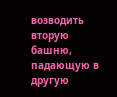возводить вторую башню, падающую в другую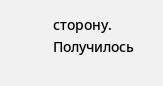сторону. Получилось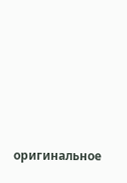оригинальное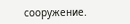сооружение.